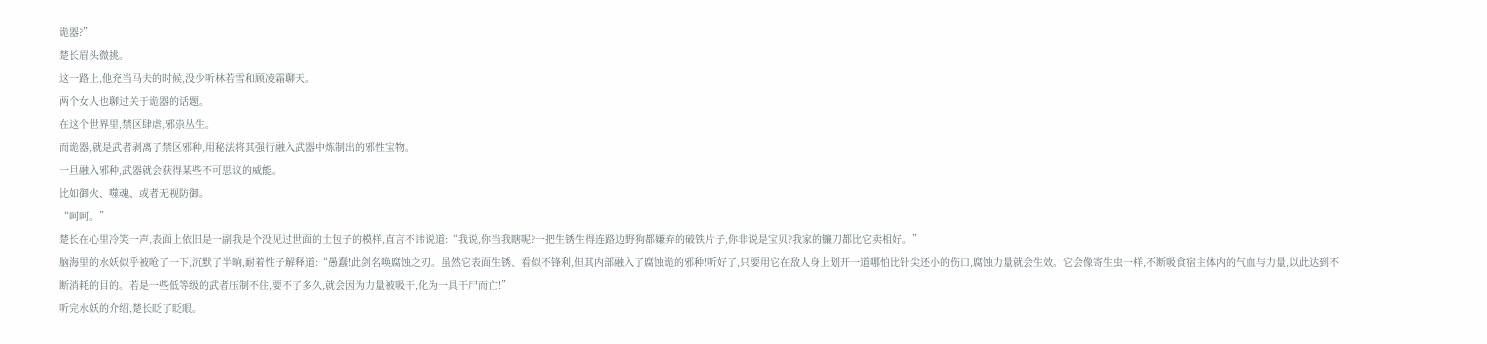诡器?”
楚长眉头微挑。
这一路上,他充当马夫的时候,没少听林若雪和顾凌霜聊天。
两个女人也聊过关于诡器的话题。
在这个世界里,禁区肆虐,邪祟丛生。
而诡器,就是武者剥离了禁区邪种,用秘法将其强行融入武器中炼制出的邪性宝物。
一旦融入邪种,武器就会获得某些不可思议的威能。
比如御火、噬魂、或者无视防御。
“呵呵。”
楚长在心里冷笑一声,表面上依旧是一副我是个没见过世面的土包子的模样,直言不讳说道:“我说,你当我瞎呢?一把生锈生得连路边野狗都嫌弃的破铁片子,你非说是宝贝?我家的镰刀都比它卖相好。”
脑海里的水妖似乎被呛了一下,沉默了半晌,耐着性子解释道:“愚蠢!此剑名唤腐蚀之刃。虽然它表面生锈、看似不锋利,但其内部融入了腐蚀诡的邪种!听好了,只要用它在敌人身上划开一道哪怕比针尖还小的伤口,腐蚀力量就会生效。它会像寄生虫一样,不断吸食宿主体内的气血与力量,以此达到不断消耗的目的。若是一些低等级的武者压制不住,要不了多久,就会因为力量被吸干,化为一具干尸而亡!”
听完水妖的介绍,楚长眨了眨眼。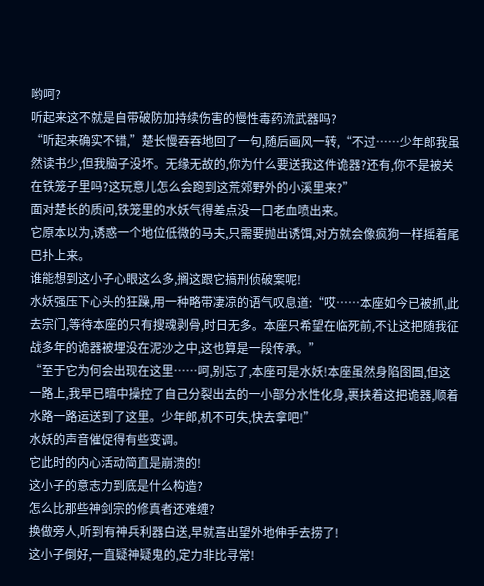哟呵?
听起来这不就是自带破防加持续伤害的慢性毒药流武器吗?
“听起来确实不错,”楚长慢吞吞地回了一句,随后画风一转,“不过……少年郎我虽然读书少,但我脑子没坏。无缘无故的,你为什么要送我这件诡器?还有,你不是被关在铁笼子里吗?这玩意儿怎么会跑到这荒郊野外的小溪里来?”
面对楚长的质问,铁笼里的水妖气得差点没一口老血喷出来。
它原本以为,诱惑一个地位低微的马夫,只需要抛出诱饵,对方就会像疯狗一样摇着尾巴扑上来。
谁能想到这小子心眼这么多,搁这跟它搞刑侦破案呢!
水妖强压下心头的狂躁,用一种略带凄凉的语气叹息道:“哎……本座如今已被抓,此去宗门,等待本座的只有搜魂剥骨,时日无多。本座只希望在临死前,不让这把随我征战多年的诡器被埋没在泥沙之中,这也算是一段传承。”
“至于它为何会出现在这里……呵,别忘了,本座可是水妖!本座虽然身陷囹圄,但这一路上,我早已暗中操控了自己分裂出去的一小部分水性化身,裹挟着这把诡器,顺着水路一路运送到了这里。少年郎,机不可失,快去拿吧!”
水妖的声音催促得有些变调。
它此时的内心活动简直是崩溃的!
这小子的意志力到底是什么构造?
怎么比那些神剑宗的修真者还难缠?
换做旁人,听到有神兵利器白送,早就喜出望外地伸手去捞了!
这小子倒好,一直疑神疑鬼的,定力非比寻常!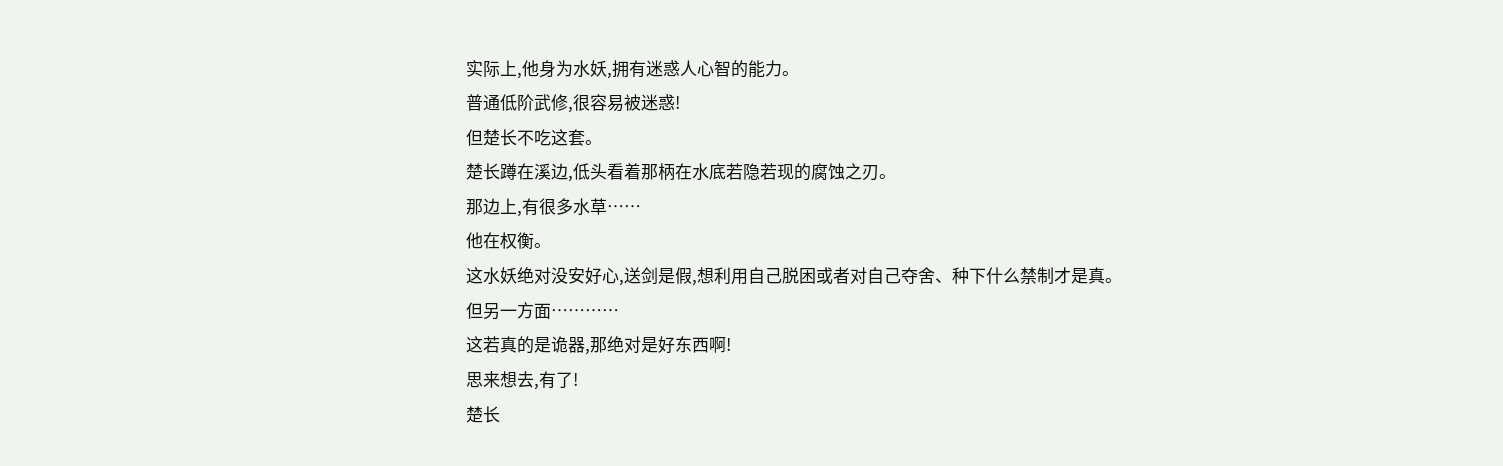实际上,他身为水妖,拥有迷惑人心智的能力。
普通低阶武修,很容易被迷惑!
但楚长不吃这套。
楚长蹲在溪边,低头看着那柄在水底若隐若现的腐蚀之刃。
那边上,有很多水草……
他在权衡。
这水妖绝对没安好心,送剑是假,想利用自己脱困或者对自己夺舍、种下什么禁制才是真。
但另一方面…………
这若真的是诡器,那绝对是好东西啊!
思来想去,有了!
楚长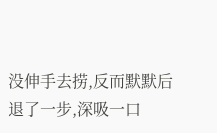没伸手去捞,反而默默后退了一步,深吸一口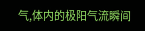气,体内的极阳气流瞬间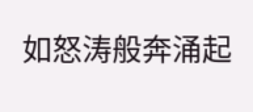如怒涛般奔涌起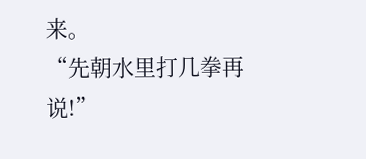来。
“先朝水里打几拳再说!”